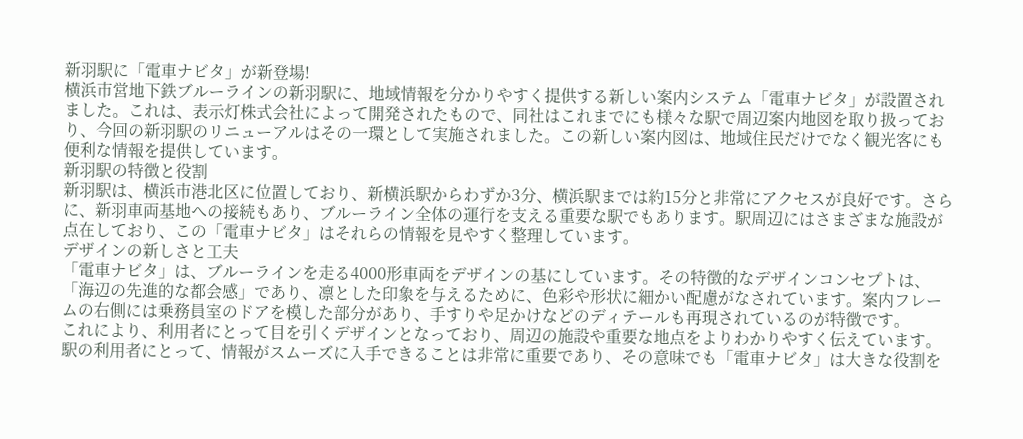新羽駅に「電車ナビタ」が新登場!
横浜市営地下鉄ブルーラインの新羽駅に、地域情報を分かりやすく提供する新しい案内システム「電車ナビタ」が設置されました。これは、表示灯株式会社によって開発されたもので、同社はこれまでにも様々な駅で周辺案内地図を取り扱っており、今回の新羽駅のリニューアルはその一環として実施されました。この新しい案内図は、地域住民だけでなく観光客にも便利な情報を提供しています。
新羽駅の特徴と役割
新羽駅は、横浜市港北区に位置しており、新横浜駅からわずか3分、横浜駅までは約15分と非常にアクセスが良好です。さらに、新羽車両基地への接続もあり、ブルーライン全体の運行を支える重要な駅でもあります。駅周辺にはさまざまな施設が点在しており、この「電車ナビタ」はそれらの情報を見やすく整理しています。
デザインの新しさと工夫
「電車ナビタ」は、ブルーラインを走る4000形車両をデザインの基にしています。その特徴的なデザインコンセプトは、「海辺の先進的な都会感」であり、凛とした印象を与えるために、色彩や形状に細かい配慮がなされています。案内フレームの右側には乗務員室のドアを模した部分があり、手すりや足かけなどのディテールも再現されているのが特徴です。
これにより、利用者にとって目を引くデザインとなっており、周辺の施設や重要な地点をよりわかりやすく伝えています。駅の利用者にとって、情報がスムーズに入手できることは非常に重要であり、その意味でも「電車ナビタ」は大きな役割を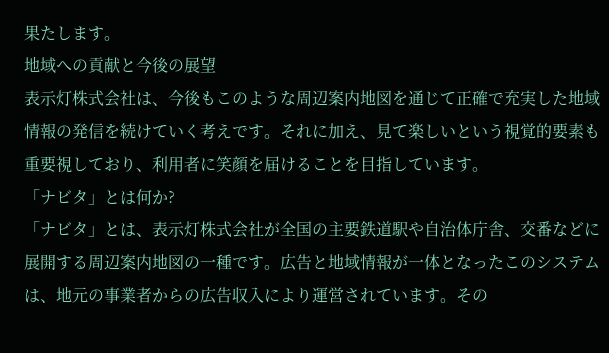果たします。
地域への貢献と今後の展望
表示灯株式会社は、今後もこのような周辺案内地図を通じて正確で充実した地域情報の発信を続けていく考えです。それに加え、見て楽しいという視覚的要素も重要視しており、利用者に笑顔を届けることを目指しています。
「ナビタ」とは何か?
「ナビタ」とは、表示灯株式会社が全国の主要鉄道駅や自治体庁舎、交番などに展開する周辺案内地図の一種です。広告と地域情報が一体となったこのシステムは、地元の事業者からの広告収入により運営されています。その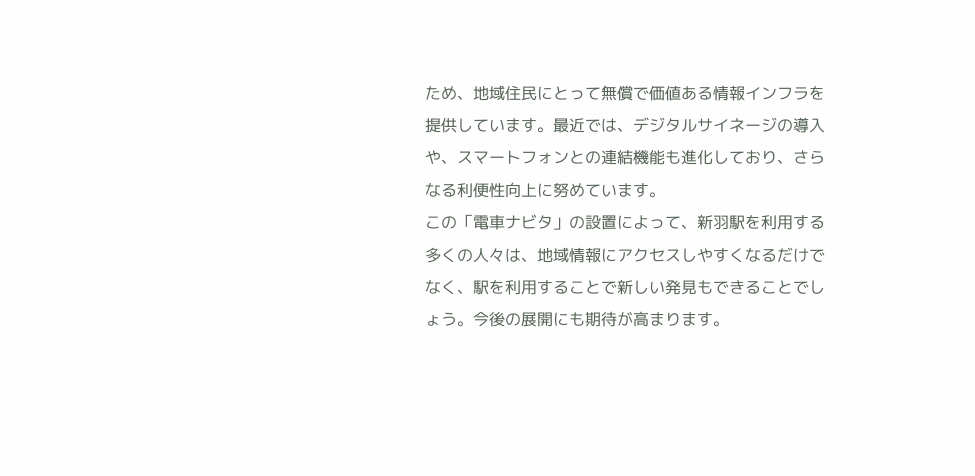ため、地域住民にとって無償で価値ある情報インフラを提供しています。最近では、デジタルサイネージの導入や、スマートフォンとの連結機能も進化しており、さらなる利便性向上に努めています。
この「電車ナビタ」の設置によって、新羽駅を利用する多くの人々は、地域情報にアクセスしやすくなるだけでなく、駅を利用することで新しい発見もできることでしょう。今後の展開にも期待が高まります。